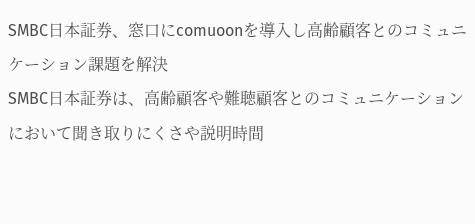SMBC日本証券、窓口にcomuoonを導入し高齢顧客とのコミュニケーション課題を解決
SMBC日本証券は、高齢顧客や難聴顧客とのコミュニケーションにおいて聞き取りにくさや説明時間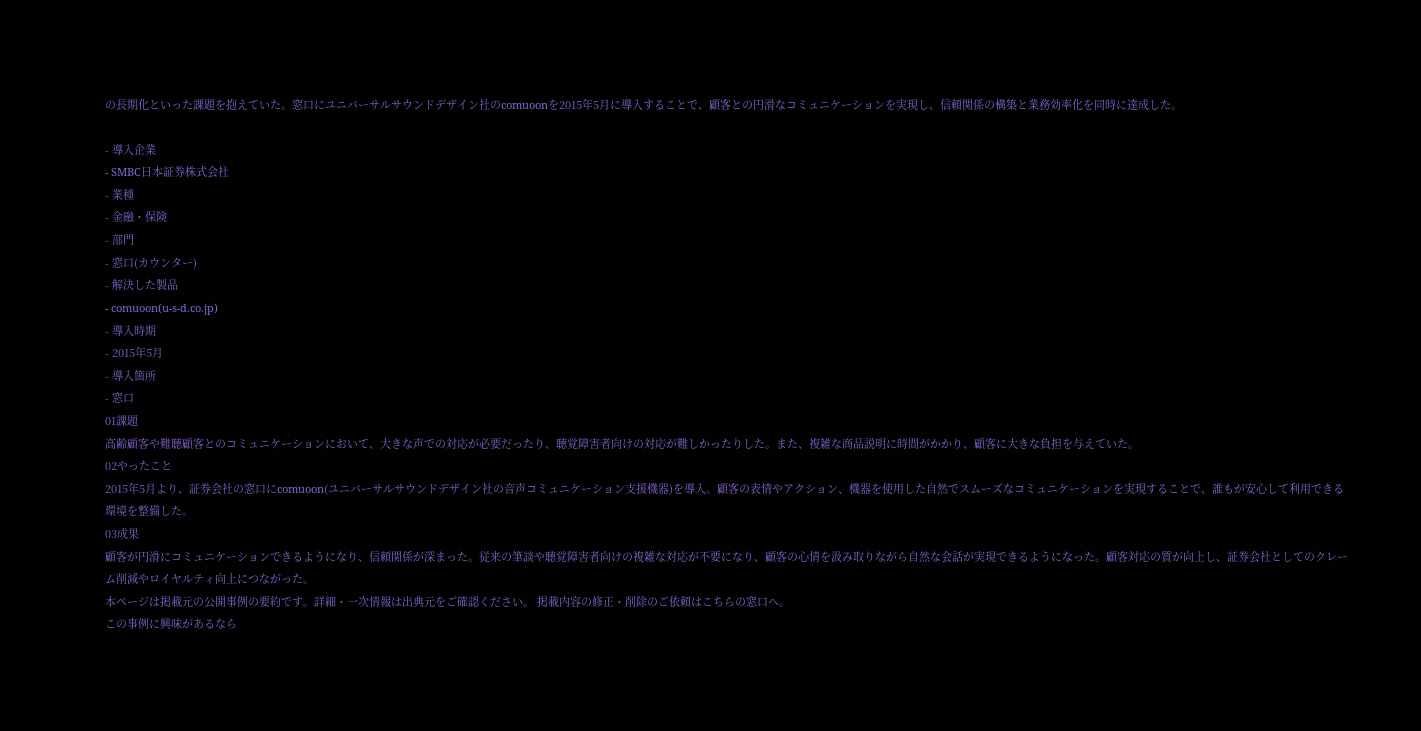の長期化といった課題を抱えていた。窓口にユニバーサルサウンドデザイン社のcomuoonを2015年5月に導入することで、顧客との円滑なコミュニケーションを実現し、信頼関係の構築と業務効率化を同時に達成した。

- 導入企業
- SMBC日本証券株式会社
- 業種
- 金融・保険
- 部門
- 窓口(カウンター)
- 解決した製品
- comuoon(u-s-d.co.jp)
- 導入時期
- 2015年5月
- 導入箇所
- 窓口
01課題
高齢顧客や難聴顧客とのコミュニケーションにおいて、大きな声での対応が必要だったり、聴覚障害者向けの対応が難しかったりした。また、複雑な商品説明に時間がかかり、顧客に大きな負担を与えていた。
02やったこと
2015年5月より、証券会社の窓口にcomuoon(ユニバーサルサウンドデザイン社の音声コミュニケーション支援機器)を導入。顧客の表情やアクション、機器を使用した自然でスムーズなコミュニケーションを実現することで、誰もが安心して利用できる環境を整備した。
03成果
顧客が円滑にコミュニケーションできるようになり、信頼関係が深まった。従来の筆談や聴覚障害者向けの複雑な対応が不要になり、顧客の心情を汲み取りながら自然な会話が実現できるようになった。顧客対応の質が向上し、証券会社としてのクレーム削減やロイヤルティ向上につながった。
本ページは掲載元の公開事例の要約です。詳細・一次情報は出典元をご確認ください。 掲載内容の修正・削除のご依頼はこちらの窓口へ。
この事例に興味があるなら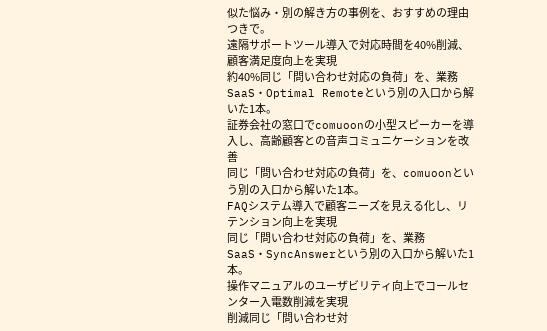似た悩み・別の解き方の事例を、おすすめの理由つきで。
遠隔サポートツール導入で対応時間を40%削減、顧客満足度向上を実現
約40%同じ「問い合わせ対応の負荷」を、業務SaaS・Optimal Remoteという別の入口から解いた1本。
証券会社の窓口でcomuoonの小型スピーカーを導入し、高齢顧客との音声コミュニケーションを改善
同じ「問い合わせ対応の負荷」を、comuoonという別の入口から解いた1本。
FAQシステム導入で顧客ニーズを見える化し、リテンション向上を実現
同じ「問い合わせ対応の負荷」を、業務SaaS・SyncAnswerという別の入口から解いた1本。
操作マニュアルのユーザビリティ向上でコールセンター入電数削減を実現
削減同じ「問い合わせ対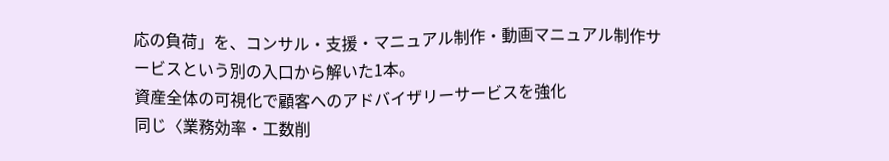応の負荷」を、コンサル・支援・マニュアル制作・動画マニュアル制作サービスという別の入口から解いた1本。
資産全体の可視化で顧客へのアドバイザリーサービスを強化
同じ〈業務効率・工数削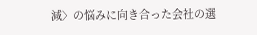減〉の悩みに向き合った会社の選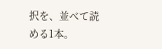択を、並べて読める1本。